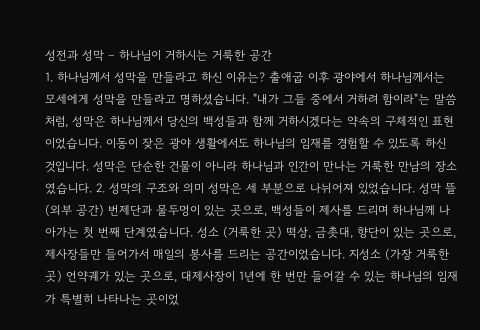성전과 성막 – 하나님이 거하시는 거룩한 공간
1. 하나님께서 성막을 만들라고 하신 이유는? 출애굽 이후 광야에서 하나님께서는 모세에게 성막을 만들라고 명하셨습니다. "내가 그들 중에서 거하려 함이라"는 말씀처럼, 성막은 하나님께서 당신의 백성들과 함께 거하시겠다는 약속의 구체적인 표현이었습니다. 이동이 잦은 광야 생활에서도 하나님의 임재를 경험할 수 있도록 하신 것입니다. 성막은 단순한 건물이 아니라 하나님과 인간이 만나는 거룩한 만남의 장소였습니다. 2. 성막의 구조와 의미 성막은 세 부분으로 나뉘어져 있었습니다. 성막 뜰 (외부 공간) 번제단과 물두멍이 있는 곳으로, 백성들이 제사를 드리며 하나님께 나아가는 첫 번째 단계였습니다. 성소 (거룩한 곳) 떡상, 금촛대, 향단이 있는 곳으로, 제사장들만 들어가서 매일의 봉사를 드리는 공간이었습니다. 지성소 (가장 거룩한 곳) 언약궤가 있는 곳으로, 대제사장이 1년에 한 번만 들어갈 수 있는 하나님의 임재가 특별히 나타나는 곳이었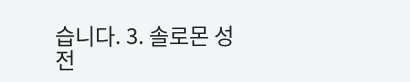습니다. 3. 솔로몬 성전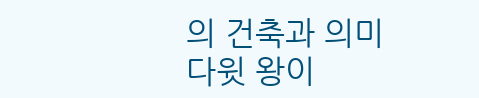의 건축과 의미 다윗 왕이